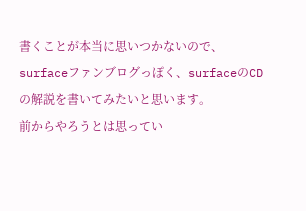書くことが本当に思いつかないので、
surfaceファンブログっぽく、surfaceのCDの解説を書いてみたいと思います。
前からやろうとは思ってい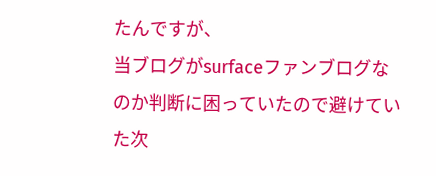たんですが、
当ブログがsurfaceファンブログなのか判断に困っていたので避けていた次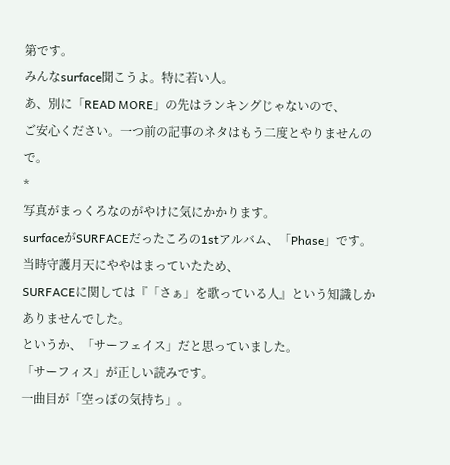第です。
みんなsurface聞こうよ。特に若い人。
あ、別に「READ MORE」の先はランキングじゃないので、
ご安心ください。一つ前の記事のネタはもう二度とやりませんので。
*
写真がまっくろなのがやけに気にかかります。
surfaceがSURFACEだったころの1stアルバム、「Phase」です。
当時守護月天にややはまっていたため、
SURFACEに関しては『「さぁ」を歌っている人』という知識しかありませんでした。
というか、「サーフェイス」だと思っていました。
「サーフィス」が正しい読みです。
一曲目が「空っぽの気持ち」。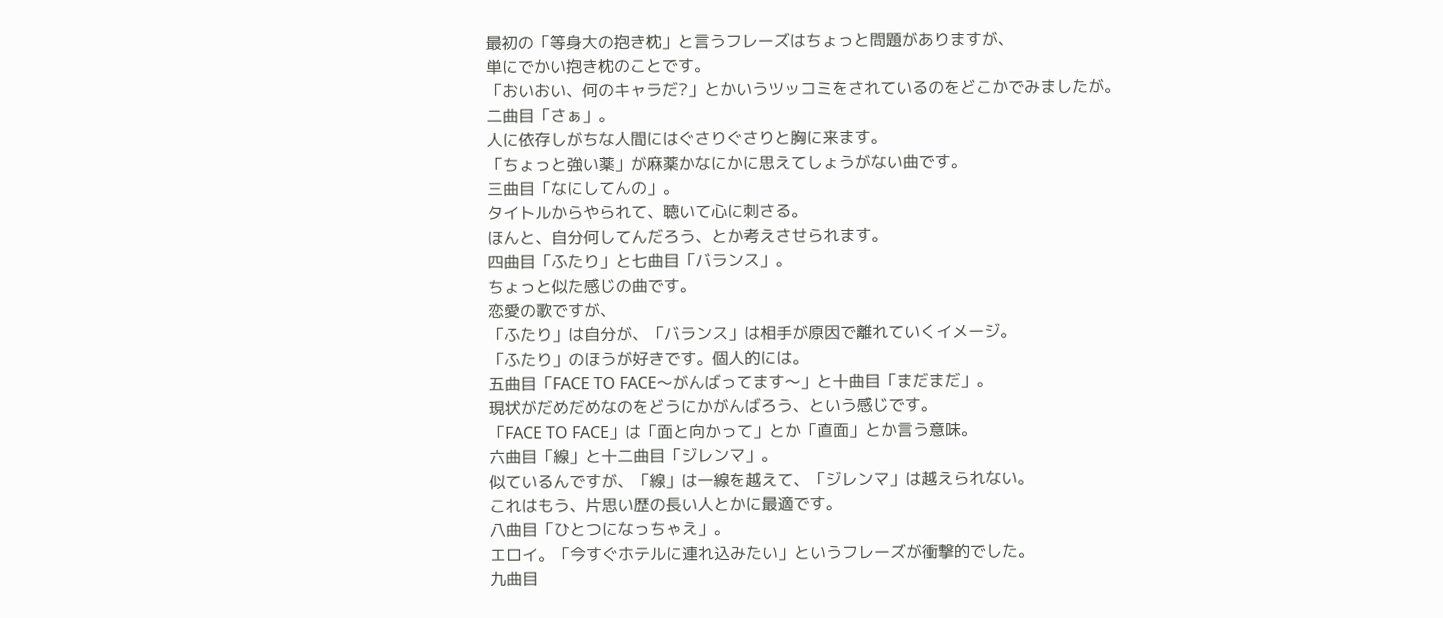最初の「等身大の抱き枕」と言うフレーズはちょっと問題がありますが、
単にでかい抱き枕のことです。
「おいおい、何のキャラだ?」とかいうツッコミをされているのをどこかでみましたが。
二曲目「さぁ」。
人に依存しがちな人間にはぐさりぐさりと胸に来ます。
「ちょっと強い薬」が麻薬かなにかに思えてしょうがない曲です。
三曲目「なにしてんの」。
タイトルからやられて、聴いて心に刺さる。
ほんと、自分何してんだろう、とか考えさせられます。
四曲目「ふたり」と七曲目「バランス」。
ちょっと似た感じの曲です。
恋愛の歌ですが、
「ふたり」は自分が、「バランス」は相手が原因で離れていくイメージ。
「ふたり」のほうが好きです。個人的には。
五曲目「FACE TO FACE〜がんばってます〜」と十曲目「まだまだ」。
現状がだめだめなのをどうにかがんばろう、という感じです。
「FACE TO FACE」は「面と向かって」とか「直面」とか言う意味。
六曲目「線」と十二曲目「ジレンマ」。
似ているんですが、「線」は一線を越えて、「ジレンマ」は越えられない。
これはもう、片思い歴の長い人とかに最適です。
八曲目「ひとつになっちゃえ」。
エロイ。「今すぐホテルに連れ込みたい」というフレーズが衝撃的でした。
九曲目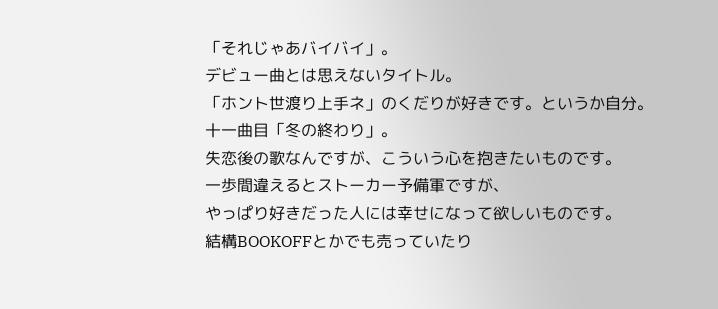「それじゃあバイバイ」。
デビュー曲とは思えないタイトル。
「ホント世渡り上手ネ」のくだりが好きです。というか自分。
十一曲目「冬の終わり」。
失恋後の歌なんですが、こういう心を抱きたいものです。
一歩間違えるとストーカー予備軍ですが、
やっぱり好きだった人には幸せになって欲しいものです。
結構BOOKOFFとかでも売っていたり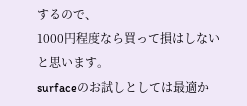するので、
1000円程度なら買って損はしないと思います。
surfaceのお試しとしては最適か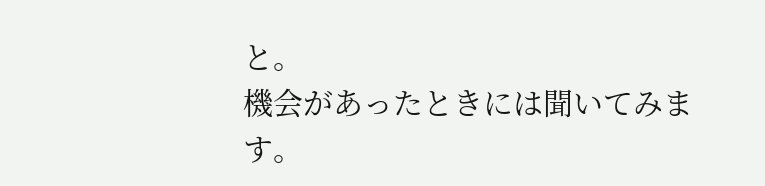と。
機会があったときには聞いてみます。